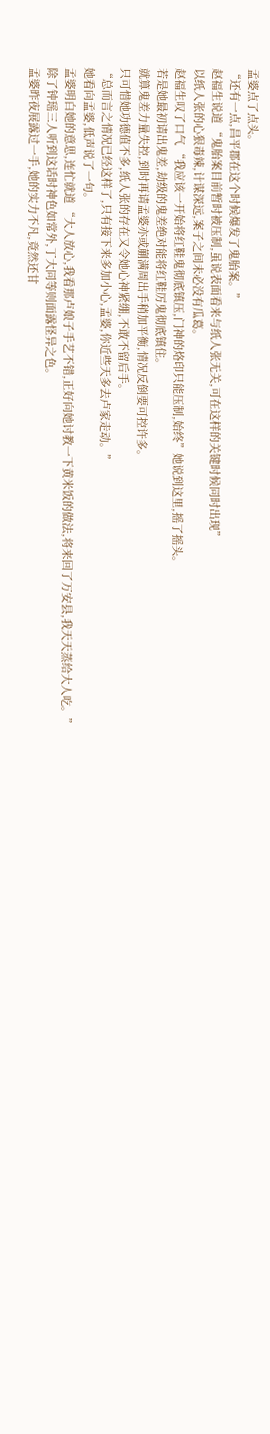孟婆点了点头。
“还有一点,昌平郡在这个时候爆发了鬼胎案。”
赵福生说道 “鬼胎案目前暂时被压制,虽说表面看来与纸人张无关,可在这样的关键时候同时出现”
以纸人张的心狠毒辣,计谋深远,案子之间未必没有瓜葛。
赵福生叹了口气 “我应该一开始将红鞋鬼彻底镇压,门神的烙印只能压制,始终”她说到这里,摇了摇头。
若是她最初请出鬼差,劫级的鬼差绝对能将红鞋厉鬼彻底镇住。
就算鬼差力量失控,到时再请孟婆亦或蒯满周出手稍加平衡,情况反倒要可控许多。
只可惜她功德值不多,纸人张的存在又令她心神紧绷,不敢不留后手。
“总而言之情况已经这样了,只有接下来多加小心,孟婆,你近些天多去卢家走动。”
她看向孟婆,低声说了一句。
孟婆明白她的意思,连忙就道 “大人放心,我看那卢娘子手艺不错,正好向她讨教一下黄米饭的做法,将来回了万安县,我天天蒸给大人吃。”
除了钟瑶三人听到这话时神色如常外,丁大同等则面露怪异之色。
孟婆昨夜展露过一手,她的实力不凡,竟然还甘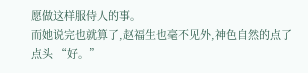愿做这样服侍人的事。
而她说完也就算了,赵福生也毫不见外,神色自然的点了点头 “好。”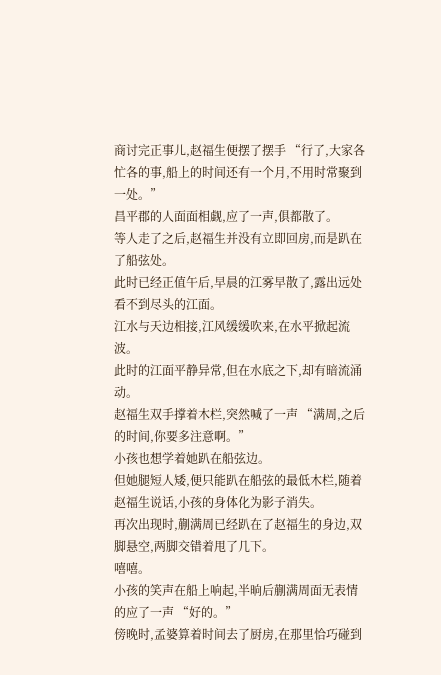商讨完正事儿,赵福生便摆了摆手 “行了,大家各忙各的事,船上的时间还有一个月,不用时常聚到一处。”
昌平郡的人面面相觑,应了一声,俱都散了。
等人走了之后,赵福生并没有立即回房,而是趴在了船弦处。
此时已经正值午后,早晨的江雾早散了,露出远处看不到尽头的江面。
江水与天边相接,江风缓缓吹来,在水平掀起流波。
此时的江面平静异常,但在水底之下,却有暗流涌动。
赵福生双手撑着木栏,突然喊了一声 “满周,之后的时间,你要多注意啊。”
小孩也想学着她趴在船弦边。
但她腿短人矮,便只能趴在船弦的最低木栏,随着赵福生说话,小孩的身体化为影子消失。
再次出现时,蒯满周已经趴在了赵福生的身边,双脚悬空,两脚交错着甩了几下。
嘻嘻。
小孩的笑声在船上响起,半晌后蒯满周面无表情的应了一声 “好的。”
傍晚时,孟婆算着时间去了厨房,在那里恰巧碰到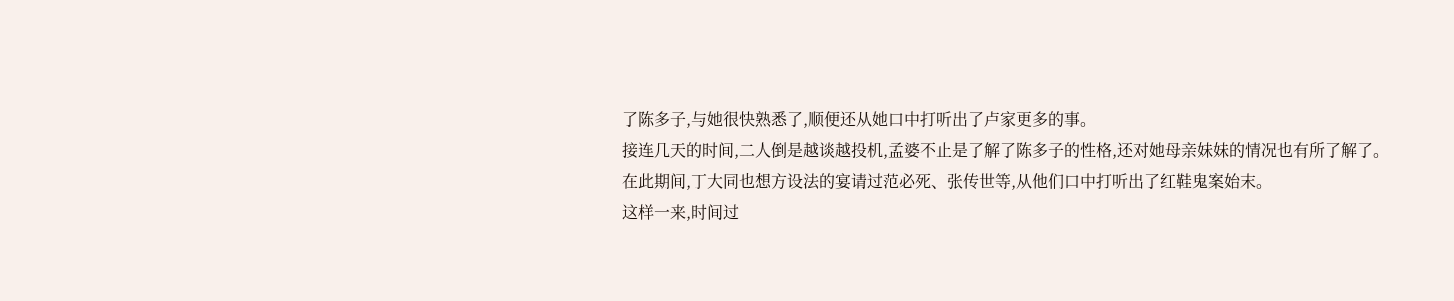了陈多子,与她很快熟悉了,顺便还从她口中打听出了卢家更多的事。
接连几天的时间,二人倒是越谈越投机,孟婆不止是了解了陈多子的性格,还对她母亲妹妹的情况也有所了解了。
在此期间,丁大同也想方设法的宴请过范必死、张传世等,从他们口中打听出了红鞋鬼案始末。
这样一来,时间过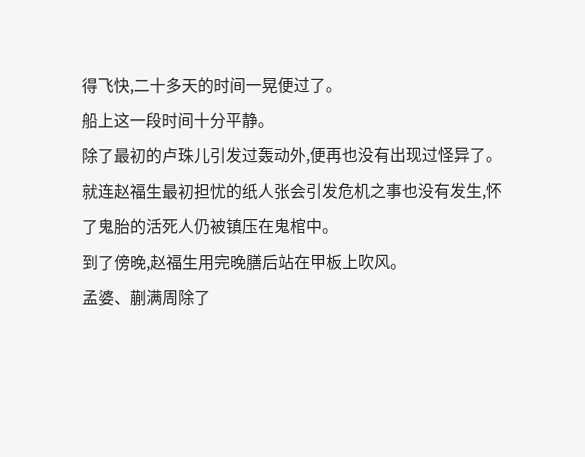得飞快,二十多天的时间一晃便过了。
船上这一段时间十分平静。
除了最初的卢珠儿引发过轰动外,便再也没有出现过怪异了。
就连赵福生最初担忧的纸人张会引发危机之事也没有发生,怀了鬼胎的活死人仍被镇压在鬼棺中。
到了傍晚,赵福生用完晚膳后站在甲板上吹风。
孟婆、蒯满周除了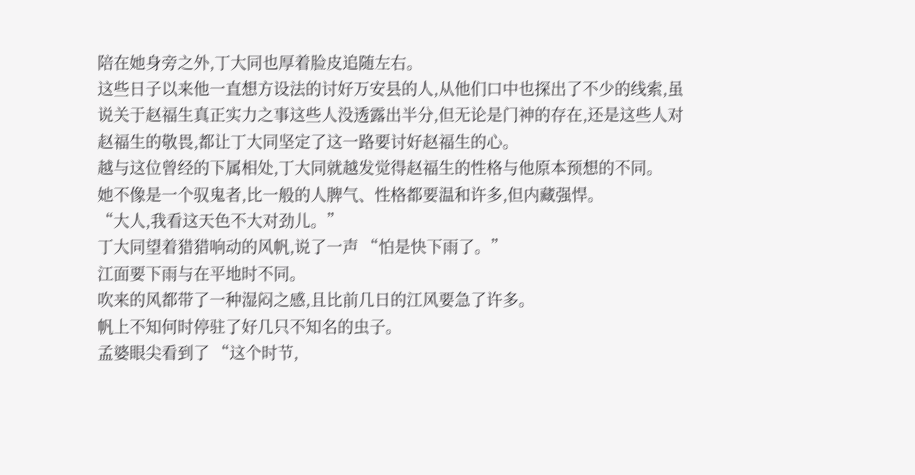陪在她身旁之外,丁大同也厚着脸皮追随左右。
这些日子以来他一直想方设法的讨好万安县的人,从他们口中也探出了不少的线索,虽说关于赵福生真正实力之事这些人没透露出半分,但无论是门神的存在,还是这些人对赵福生的敬畏,都让丁大同坚定了这一路要讨好赵福生的心。
越与这位曾经的下属相处,丁大同就越发觉得赵福生的性格与他原本预想的不同。
她不像是一个驭鬼者,比一般的人脾气、性格都要温和许多,但内藏强悍。
“大人,我看这天色不大对劲儿。”
丁大同望着猎猎响动的风帆,说了一声 “怕是快下雨了。”
江面要下雨与在平地时不同。
吹来的风都带了一种湿闷之感,且比前几日的江风要急了许多。
帆上不知何时停驻了好几只不知名的虫子。
孟婆眼尖看到了 “这个时节,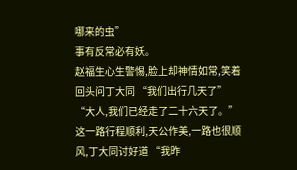哪来的虫”
事有反常必有妖。
赵福生心生警惕,脸上却神情如常,笑着回头问丁大同 “我们出行几天了”
“大人,我们已经走了二十六天了。”
这一路行程顺利,天公作美,一路也很顺风,丁大同讨好道 “我昨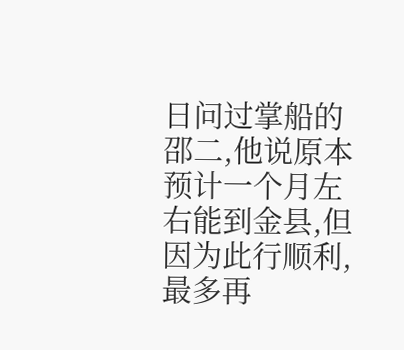日问过掌船的邵二,他说原本预计一个月左右能到金县,但因为此行顺利,最多再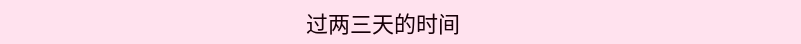过两三天的时间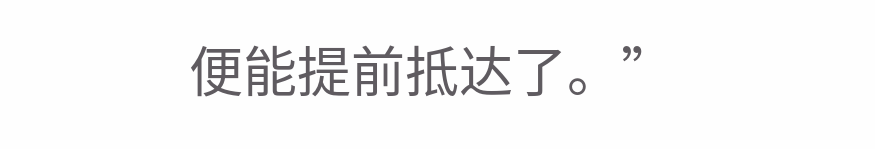便能提前抵达了。”